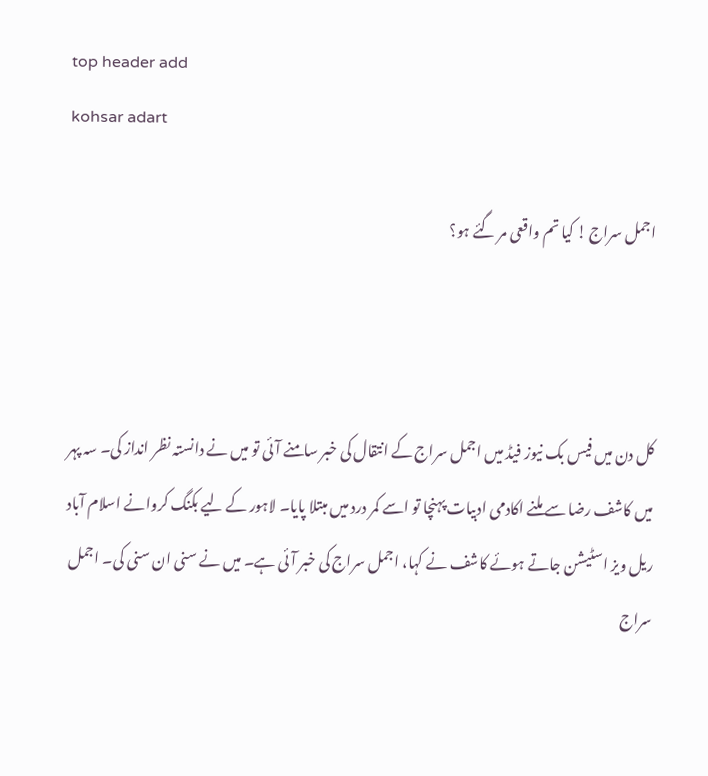top header add
kohsar adart

اجمل سراج ! کیا تم واقعی مر گئے ہو؟



کل دن میں فیس بک نیوز فیڈ میں اجمل سراج کے انتقال کی خبر سامنے آئی تو میں نے دانستہ نظر انداز کی۔ سہ پہر میں کاشف رضا سے ملنے اکادمی ادبیات پہنچا تو اسے کمر درد میں مبتلا پایا۔ لاہور کے لیے بکنگ کروانے اسلام آباد ریل ویز اسٹیشن جاتے ہوئے کاشف نے کہا، اجمل سراج کی خبر آئی ہے۔ میں نے سنی ان سنی کی۔ اجمل سراج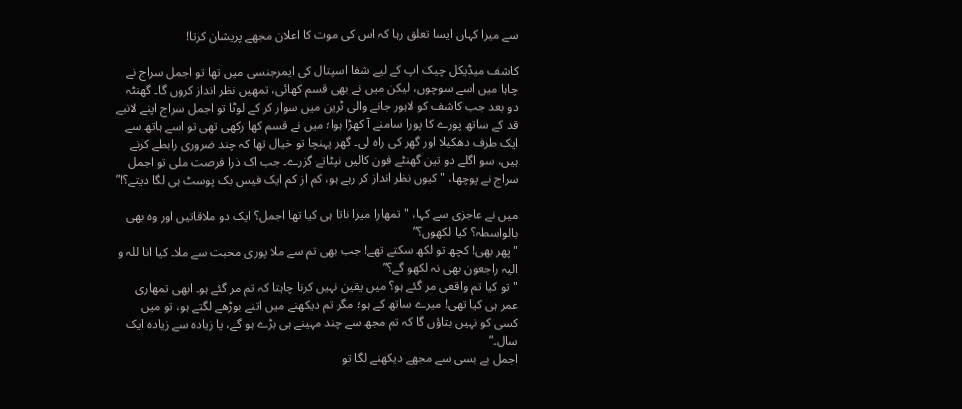سے میرا کہاں ایسا تعلق رہا کہ اس کی موت کا اعلان مجھے پریشان کرتا!

کاشف میڈیکل چیک اپ کے لیے شفا اسپتال کی ایمرجنسی میں تھا تو اجمل سراج نے چاہا میں اسے سوچوں، لیکن میں نے بھی قسم کھائی، تمھیں نظر انداز کروں گا۔ گھنٹہ دو بعد جب کاشف کو لاہور جانے والی ٹرین میں سوار کر کے لوٹا تو اجمل سراج اپنے لانبے قد کے ساتھ پورے کا پورا سامنے آ کھڑا ہوا؛ میں نے قسم کھا رکھی تھی تو اسے ہاتھ سے ایک طرف دھکیلا اور گھر کی راہ لی۔ گھر پہنچا تو خیال تھا کہ چند ضروری رابطے کرنے ہیں، سو اگلے دو تین گھنٹے فون کالیں نپٹاتے گزرے۔ جب اک ذرا فرصت ملی تو اجمل سراج نے پوچھا، "کیوں نظر انداز کر رہے ہو، کم از کم ایک فیس بک پوسٹ ہی لگا دیتے؟!”

میں نے عاجزی سے کہا، "تمھارا میرا ناتا ہی کیا تھا اجمل؟ ایک دو ملاقاتیں اور وہ بھی بالواسطہ؟ کیا لکھوں؟”
"پھر بھی! کچھ تو لکھ سکتے تھے! جب بھی تم سے ملا پوری محبت سے ملا۔ کیا انا للہ و الیہ راجعون بھی نہ لکھو گے؟”
"تو کیا تم واقعی مر گئے ہو؟ میں یقین نہیں کرنا چاہتا کہ تم مر گئے ہو۔ ابھی تمھاری عمر ہی کیا تھی! میرے ساتھ کے ہو؛ مگر تم دیکھنے میں اتنے بوڑھے لگتے ہو، تو میں کسی کو نہیں بتاؤں گا کہ تم مجھ سے چند مہینے ہی بڑے ہو گے، یا زیادہ سے زیادہ ایک سال۔”
اجمل بے بسی سے مجھے دیکھنے لگا تو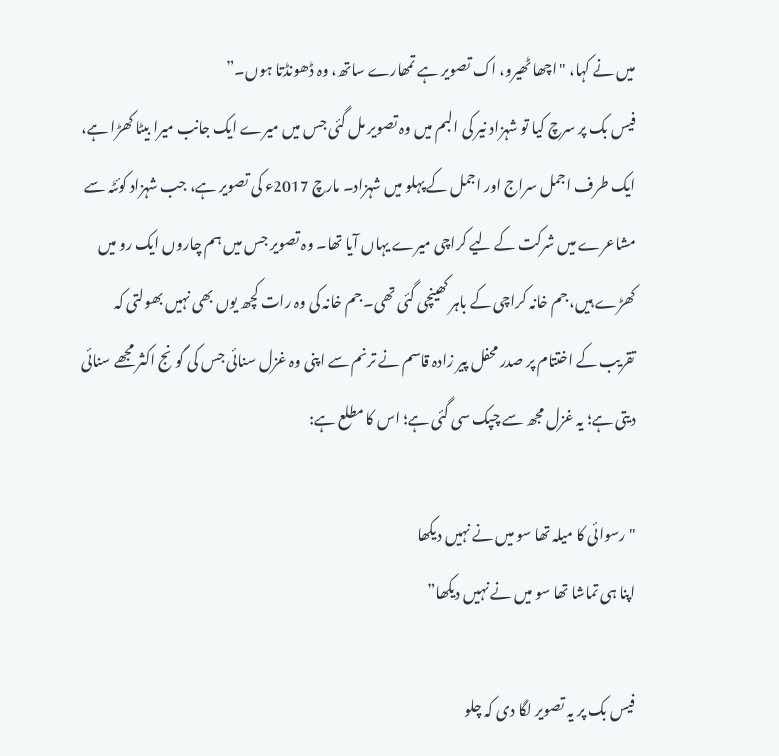میں نے کہا، "اچھا ٹھیرو، اک تصویر ہے تمھارے ساتھ، وہ ڈھونڈتا ہوں۔”
فیس بک پر سرچ کیا تو شہزاد نیر کی البم میں وہ تصویر مل گئی جس میں میرے ایک جانب میرا بیٹا کھڑا ہے، ایک طرف اجمل سراج اور اجمل کے پہلو میں شہزاد۔ مارچ 2017ء کی تصویر ہے، جب شہزاد کوئٹہ سے مشاعرے میں شرکت کے لیے کراچی میرے یہاں آیا تھا۔ وہ تصویر جس میں ہم چاروں ایک رو میں کھڑے ہیں، جم خانہ کراچی کے باہر کھینچی گئی تھی۔ جم خانہ کی وہ رات کچھ یوں بھی نہیں بھولتی کہ تقریب کے اختتام پر صدر محفل پیر زادہ قاسم نے ترنم سے اپنی وہ غزل سنائی جس کی گونج اکثر مجھے سنائی دیتی ہے؛ یہ غزل مجھ سے چپک سی گئی ہے؛ اس کا مطلع ہے:

"رسوائی کا میلہ تھا سو میں نے نہیں دیکھا
اپنا ہی تماشا تھا سو میں نے نہیں دیکھا”

فیس بک پر یہ تصویر لگا دی کہ چلو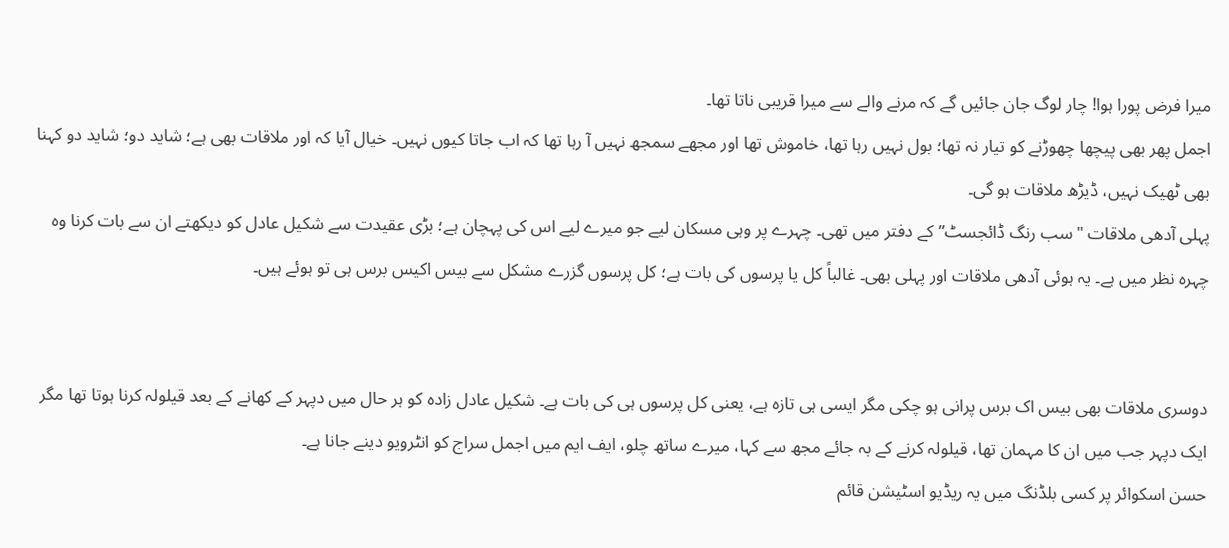میرا فرض پورا ہوا! چار لوگ جان جائیں گے کہ مرنے والے سے میرا قریبی ناتا تھا۔
اجمل پھر بھی پیچھا چھوڑنے کو تیار نہ تھا؛ بول نہیں رہا تھا، خاموش تھا اور مجھے سمجھ نہیں آ رہا تھا کہ اب جاتا کیوں نہیں۔ خیال آیا کہ اور ملاقات بھی ہے؛ شاید دو؛ شاید دو کہنا بھی ٹھیک نہیں، ڈیڑھ ملاقات ہو گی۔
پہلی آدھی ملاقات "سب رنگ ڈائجسٹ” کے دفتر میں تھی۔ چہرے پر وہی مسکان لیے جو میرے لیے اس کی پہچان ہے؛ بڑی عقیدت سے شکیل عادل کو دیکھتے ان سے بات کرنا وہ چہرہ نظر میں ہے۔ یہ ہوئی آدھی ملاقات اور پہلی بھی۔ غالباً کل یا پرسوں کی بات ہے؛ کل پرسوں گزرے مشکل سے بیس اکیس برس ہی تو ہوئے ہیں۔


دوسری ملاقات بھی بیس اک برس پرانی ہو چکی مگر ایسی ہی تازہ ہے، یعنی کل پرسوں ہی کی بات ہے۔ شکیل عادل زادہ کو ہر حال میں دپہر کے کھانے کے بعد قیلولہ کرنا ہوتا تھا مگر ایک دپہر جب میں ان کا مہمان تھا، قیلولہ کرنے کے بہ جائے مجھ سے کہا، میرے ساتھ چلو، ایف ایم میں اجمل سراج کو انٹرویو دینے جانا ہے۔
حسن اسکوائر پر کسی بلڈنگ میں یہ ریڈیو اسٹیشن قائم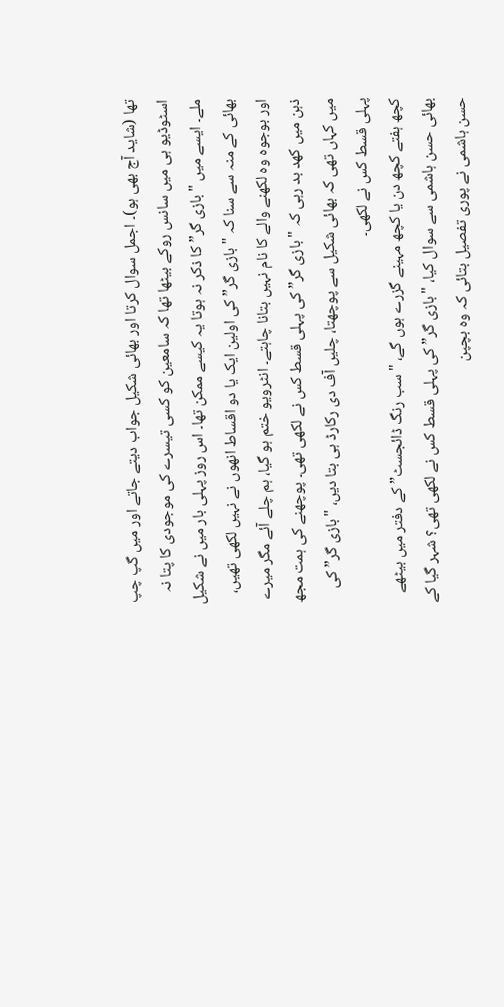تھا (شاید آج بھی ہو)۔ اجمل سوال کرتا اور بھائی شکیل جواب دیتے جاتے اور میں گپ چپ اسٹوڈیو ہی میں سانس روکے بیٹھا تھا کہ سامعین کو کسی تیسرے کی موجودی کا پتا نہ ملے۔ ایسے میں "بازی گر” کا ذکر نہ ہوتا یہ کیسے ممکن تھا۔ اس روز پہلی بار میں نے شکیل بھائی کے منہ سے سنا کہ "بازی گر” کی اولین ایک یا دو اقساط انھوں نے نہیں لکھی تھیں، اور بوجوہ وہ لکھنے والے کا نام نہیں بتانا چاہتے۔ انٹرویو ختم ہو گیا، ہم چلے آئے مگر میرے ذہن میں کھد بد رہی کہ "بازی گر” کی پہلی قسط کس نے لکھی تھی۔ پوچھنے کی ہمت مجھ میں کہاں تھی کہ بھائی شکیل سے پوچھتا، چلیں آف دی رکارڈ ہی بتا دیں، "بازی گر” کی پہلی قسط کس نے لکھی۔
کچھ ہفتے کچھ دن یا کچھ مہینے گزرے ہوں گے، "سب رنگ ڈائجسٹ” کے دفتر میں بیٹھے بھائی حسن ہاشمی سے سوال کیا، "بازی گر” کی پہلی قسط کس نے لکھی تھی؟ شہر گیا کے حسن ہاشمی نے پوری تفصیل بتائی کہ وہ بچپن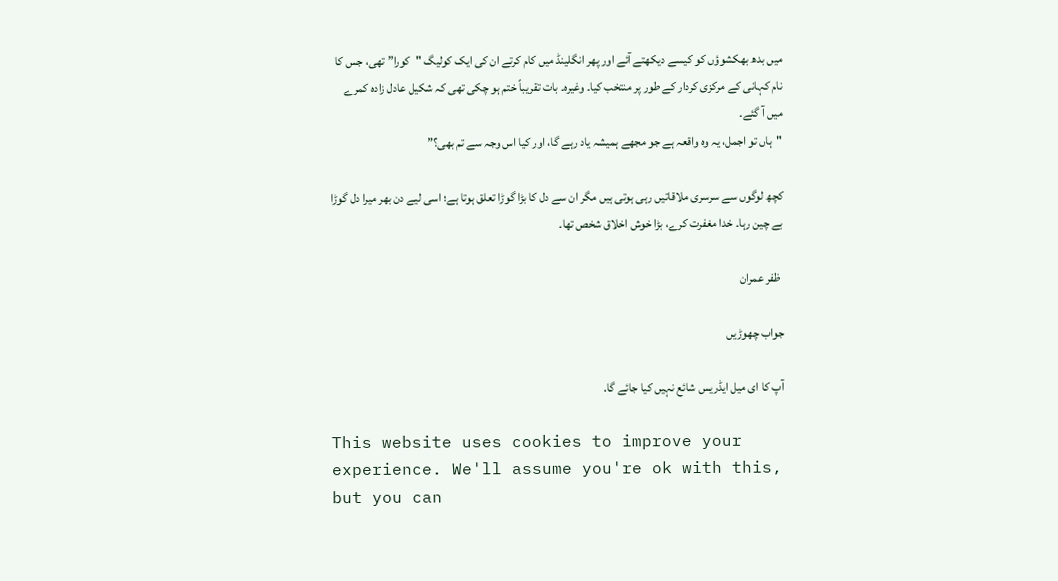میں بدھ بھکشوؤں کو کیسے دیکھتے آئے اور پھر انگلینڈ میں کام کرتے ان کی ایک کولیگ "کورا” تھی، جس کا نام کہانی کے مرکزی کردار کے طور پر منتخب کیا۔ وغیرہ۔ بات تقریباً ختم ہو چکی تھی کہ شکیل عادل زادہ کمرے میں آ گئے۔
"ہاں تو اجمل، یہ وہ واقعہ ہے جو مجھے ہمیشہ یاد رہے گا، اور کیا اس وجہ سے تم بھی؟”

کچھ لوگوں سے سرسری ملاقاتیں رہی ہوتی ہیں مگر ان سے دل کا بڑا گوڑا تعلق ہوتا ہے؛ اسی لیے دن بھر میرا دل گوڑا بے چین رہا۔ خدا مغفرت کرے، بڑا خوش اخلاق شخص تھا۔

 ظفر عمران

جواب چھوڑیں

آپ کا ای میل ایڈریس شائع نہیں کیا جائے گا.

This website uses cookies to improve your experience. We'll assume you're ok with this, but you can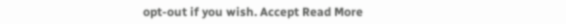opt-out if you wish. Accept Read More